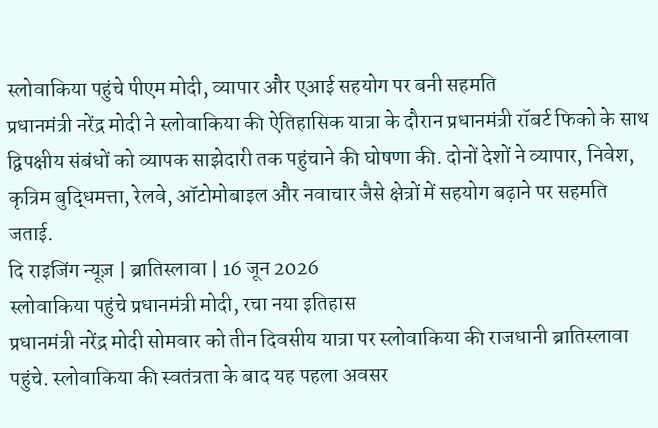स्लोवाकिया पहुंचे पीएम मोदी, व्यापार और एआई सहयोग पर बनी सहमति
प्रधानमंत्री नरेंद्र मोदी ने स्लोवाकिया की ऐतिहासिक यात्रा के दौरान प्रधानमंत्री रॉबर्ट फिको के साथ द्विपक्षीय संबंधों को व्यापक साझेदारी तक पहुंचाने की घोषणा की. दोनों देशों ने व्यापार, निवेश, कृत्रिम बुद्धिमत्ता, रेलवे, ऑटोमोबाइल और नवाचार जैसे क्षेत्रों में सहयोग बढ़ाने पर सहमति जताई.
दि राइजिंग न्यूज़ | ब्रातिस्लावा | 16 जून 2026
स्लोवाकिया पहुंचे प्रधानमंत्री मोदी, रचा नया इतिहास
प्रधानमंत्री नरेंद्र मोदी सोमवार को तीन दिवसीय यात्रा पर स्लोवाकिया की राजधानी ब्रातिस्लावा पहुंचे. स्लोवाकिया की स्वतंत्रता के बाद यह पहला अवसर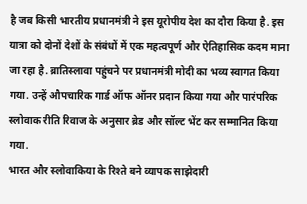है जब किसी भारतीय प्रधानमंत्री ने इस यूरोपीय देश का दौरा किया है. इस यात्रा को दोनों देशों के संबंधों में एक महत्वपूर्ण और ऐतिहासिक कदम माना जा रहा है. ब्रातिस्लावा पहुंचने पर प्रधानमंत्री मोदी का भव्य स्वागत किया गया. उन्हें औपचारिक गार्ड ऑफ ऑनर प्रदान किया गया और पारंपरिक स्लोवाक रीति रिवाज के अनुसार ब्रेड और सॉल्ट भेंट कर सम्मानित किया गया.
भारत और स्लोवाकिया के रिश्ते बने व्यापक साझेदारी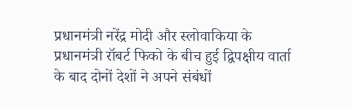प्रधानमंत्री नरेंद्र मोदी और स्लोवाकिया के प्रधानमंत्री रॉबर्ट फिको के बीच हुई द्विपक्षीय वार्ता के बाद दोनों देशों ने अपने संबंधों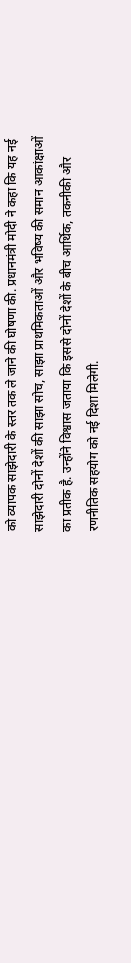को व्यापक साझेदारी के स्तर तक ले जाने की घोषणा की. प्रधानमंत्री मोदी ने कहा कि यह नई साझेदारी दोनों देशों की साझा सोच, साझा प्राथमिकताओं और भविष्य की समान आकांक्षाओं का प्रतीक है. उन्होंने विश्वास जताया कि इससे दोनों देशों के बीच आर्थिक, तकनीकी और रणनीतिक सहयोग को नई दिशा मिलेगी.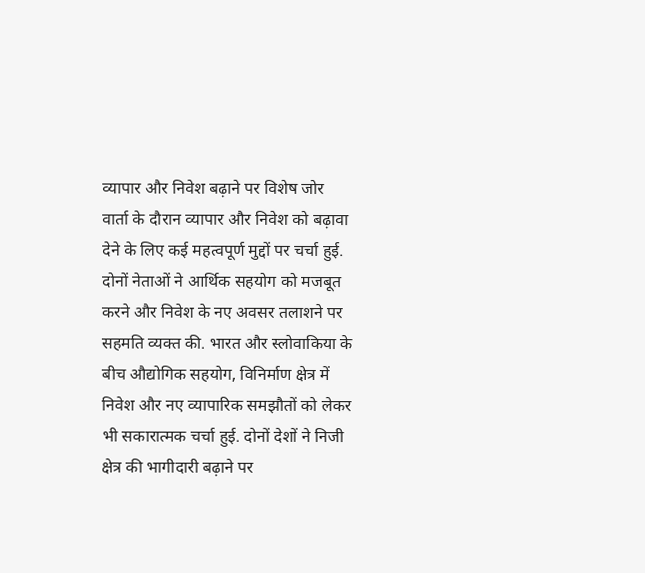व्यापार और निवेश बढ़ाने पर विशेष जोर
वार्ता के दौरान व्यापार और निवेश को बढ़ावा देने के लिए कई महत्वपूर्ण मुद्दों पर चर्चा हुई. दोनों नेताओं ने आर्थिक सहयोग को मजबूत करने और निवेश के नए अवसर तलाशने पर सहमति व्यक्त की. भारत और स्लोवाकिया के बीच औद्योगिक सहयोग, विनिर्माण क्षेत्र में निवेश और नए व्यापारिक समझौतों को लेकर भी सकारात्मक चर्चा हुई. दोनों देशों ने निजी क्षेत्र की भागीदारी बढ़ाने पर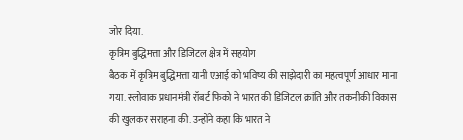जोर दिया.
कृत्रिम बुद्धिमत्ता और डिजिटल क्षेत्र में सहयोग
बैठक में कृत्रिम बुद्धिमत्ता यानी एआई को भविष्य की साझेदारी का महत्वपूर्ण आधार माना गया. स्लोवाक प्रधानमंत्री रॉबर्ट फिको ने भारत की डिजिटल क्रांति और तकनीकी विकास की खुलकर सराहना की. उन्होंने कहा कि भारत ने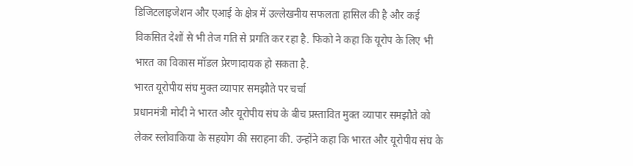डिजिटलाइजेशन और एआई के क्षेत्र में उल्लेखनीय सफलता हासिल की है और कई विकसित देशों से भी तेज गति से प्रगति कर रहा है. फिको ने कहा कि यूरोप के लिए भी भारत का विकास मॉडल प्रेरणादायक हो सकता है.
भारत यूरोपीय संघ मुक्त व्यापार समझौते पर चर्चा
प्रधानमंत्री मोदी ने भारत और यूरोपीय संघ के बीच प्रस्तावित मुक्त व्यापार समझौते को लेकर स्लोवाकिया के सहयोग की सराहना की. उन्होंने कहा कि भारत और यूरोपीय संघ के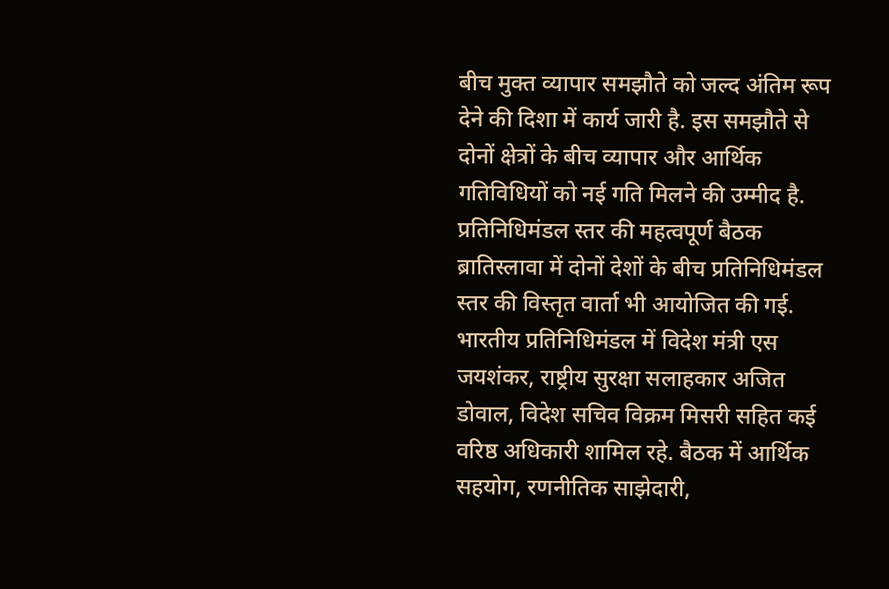बीच मुक्त व्यापार समझौते को जल्द अंतिम रूप देने की दिशा में कार्य जारी है. इस समझौते से दोनों क्षेत्रों के बीच व्यापार और आर्थिक गतिविधियों को नई गति मिलने की उम्मीद है.
प्रतिनिधिमंडल स्तर की महत्वपूर्ण बैठक
ब्रातिस्लावा में दोनों देशों के बीच प्रतिनिधिमंडल स्तर की विस्तृत वार्ता भी आयोजित की गई. भारतीय प्रतिनिधिमंडल में विदेश मंत्री एस जयशंकर, राष्ट्रीय सुरक्षा सलाहकार अजित डोवाल, विदेश सचिव विक्रम मिसरी सहित कई वरिष्ठ अधिकारी शामिल रहे. बैठक में आर्थिक सहयोग, रणनीतिक साझेदारी,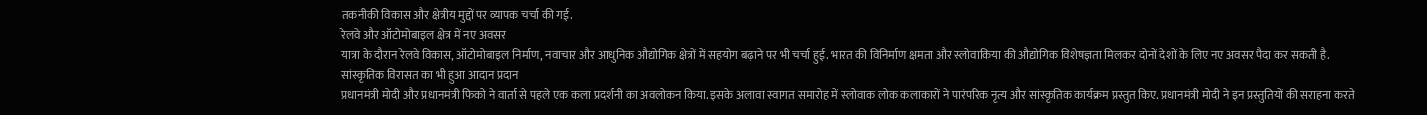तकनीकी विकास और क्षेत्रीय मुद्दों पर व्यापक चर्चा की गई.
रेलवे और ऑटोमोबाइल क्षेत्र में नए अवसर
यात्रा के दौरान रेलवे विकास, ऑटोमोबाइल निर्माण, नवाचार और आधुनिक औद्योगिक क्षेत्रों में सहयोग बढ़ाने पर भी चर्चा हुई. भारत की विनिर्माण क्षमता और स्लोवाकिया की औद्योगिक विशेषज्ञता मिलकर दोनों देशों के लिए नए अवसर पैदा कर सकती है.
सांस्कृतिक विरासत का भी हुआ आदान प्रदान
प्रधानमंत्री मोदी और प्रधानमंत्री फिको ने वार्ता से पहले एक कला प्रदर्शनी का अवलोकन किया. इसके अलावा स्वागत समारोह में स्लोवाक लोक कलाकारों ने पारंपरिक नृत्य और सांस्कृतिक कार्यक्रम प्रस्तुत किए. प्रधानमंत्री मोदी ने इन प्रस्तुतियों की सराहना करते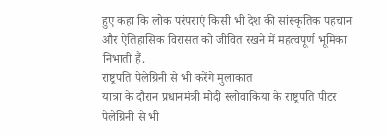हुए कहा कि लोक परंपराएं किसी भी देश की सांस्कृतिक पहचान और ऐतिहासिक विरासत को जीवित रखने में महत्वपूर्ण भूमिका निभाती हैं.
राष्ट्रपति पेलेग्रिनी से भी करेंगे मुलाकात
यात्रा के दौरान प्रधानमंत्री मोदी स्लोवाकिया के राष्ट्रपति पीटर पेलेग्रिनी से भी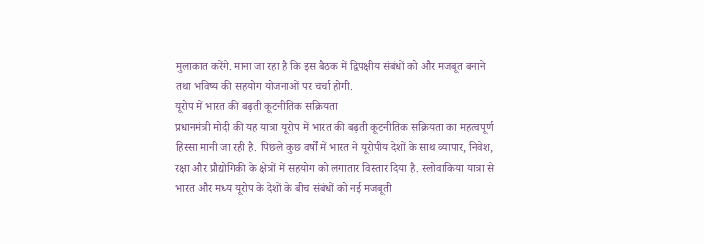मुलाकात करेंगे. माना जा रहा है कि इस बैठक में द्विपक्षीय संबंधों को और मजबूत बनाने तथा भविष्य की सहयोग योजनाओं पर चर्चा होगी.
यूरोप में भारत की बढ़ती कूटनीतिक सक्रियता
प्रधानमंत्री मोदी की यह यात्रा यूरोप में भारत की बढ़ती कूटनीतिक सक्रियता का महत्वपूर्ण हिस्सा मानी जा रही है. पिछले कुछ वर्षों में भारत ने यूरोपीय देशों के साथ व्यापार, निवेश, रक्षा और प्रौद्योगिकी के क्षेत्रों में सहयोग को लगातार विस्तार दिया है. स्लोवाकिया यात्रा से भारत और मध्य यूरोप के देशों के बीच संबंधों को नई मजबूती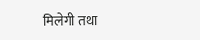मिलेगी तथा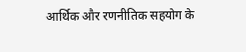आर्थिक और रणनीतिक सहयोग के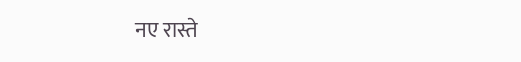नए रास्ते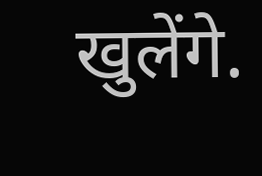खुलेंगे.